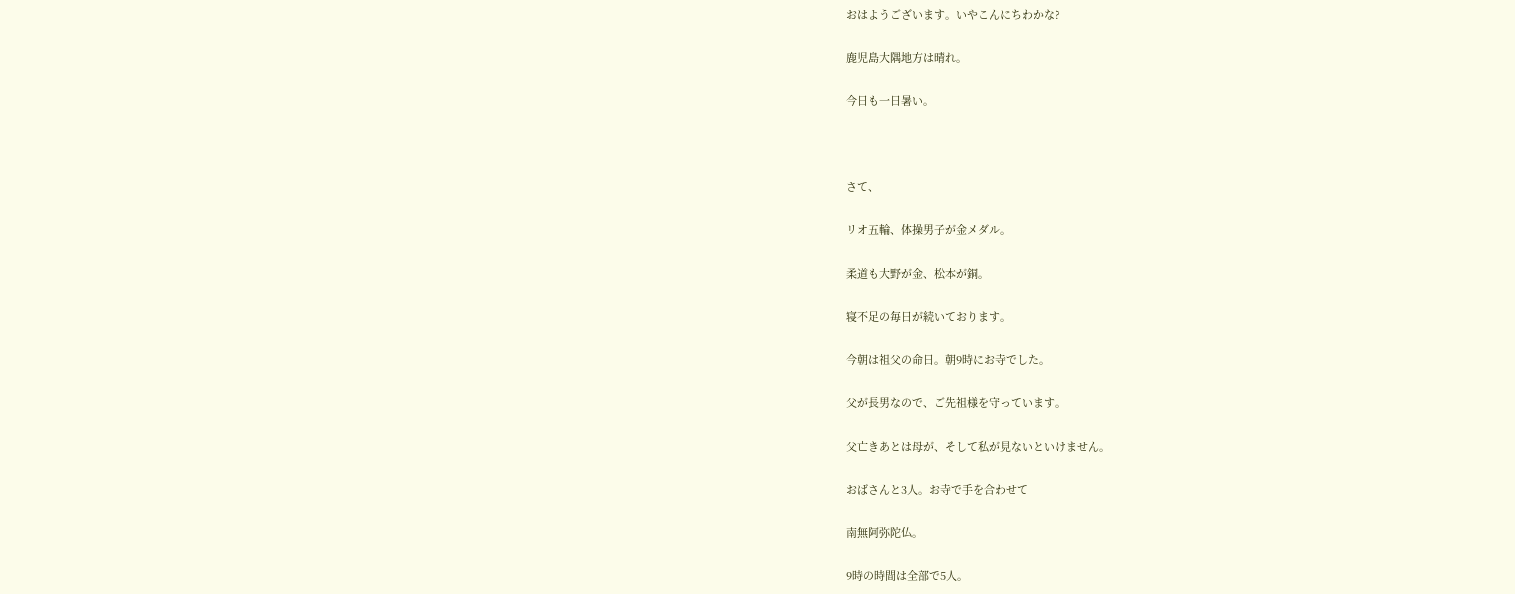おはようございます。いやこんにちわかな?

鹿児島大隅地方は晴れ。

今日も一日暑い。



さて、

リオ五輪、体操男子が金メダル。

柔道も大野が金、松本が銅。

寝不足の毎日が続いております。

今朝は祖父の命日。朝9時にお寺でした。

父が長男なので、ご先祖様を守っています。

父亡きあとは母が、そして私が見ないといけません。

おばさんと3人。お寺で手を合わせて

南無阿弥陀仏。

9時の時間は全部で5人。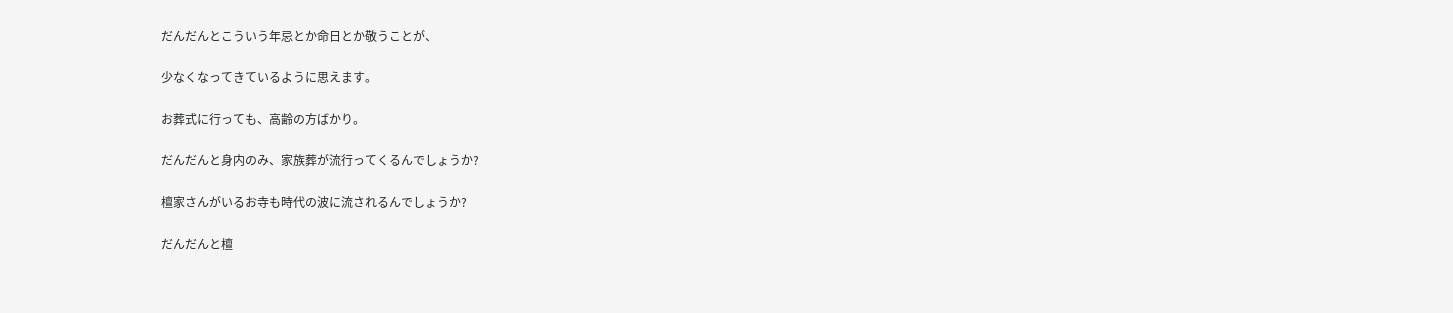だんだんとこういう年忌とか命日とか敬うことが、

少なくなってきているように思えます。

お葬式に行っても、高齢の方ばかり。

だんだんと身内のみ、家族葬が流行ってくるんでしょうか?

檀家さんがいるお寺も時代の波に流されるんでしょうか?

だんだんと檀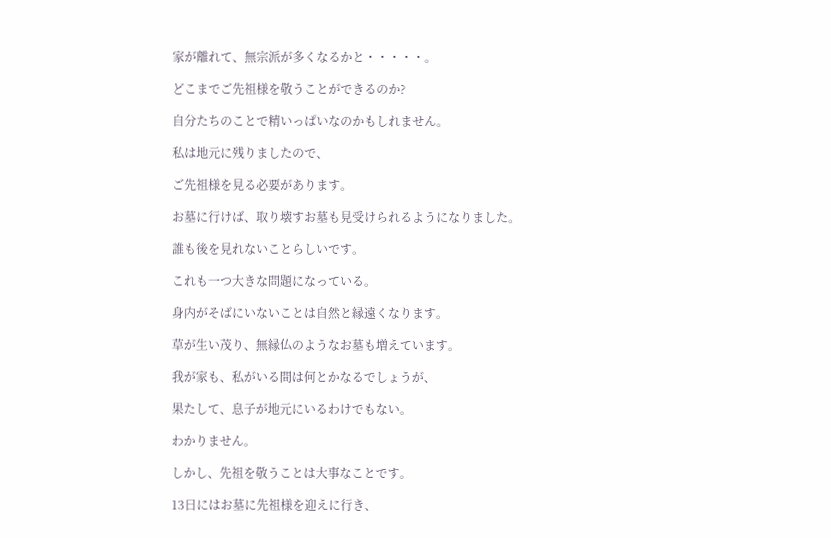家が離れて、無宗派が多くなるかと・・・・・。

どこまでご先祖様を敬うことができるのか?

自分たちのことで精いっぱいなのかもしれません。

私は地元に残りましたので、

ご先祖様を見る必要があります。

お墓に行けば、取り壊すお墓も見受けられるようになりました。

誰も後を見れないことらしいです。

これも一つ大きな問題になっている。

身内がそばにいないことは自然と縁遠くなります。

草が生い茂り、無縁仏のようなお墓も増えています。

我が家も、私がいる間は何とかなるでしょうが、

果たして、息子が地元にいるわけでもない。

わかりません。

しかし、先祖を敬うことは大事なことです。

13日にはお墓に先祖様を迎えに行き、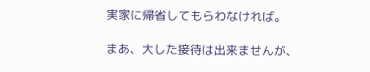実家に帰省してもらわなければ。

まあ、大した接待は出来ませんが、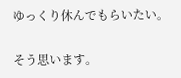ゆっくり休んでもらいたい。

そう思います。